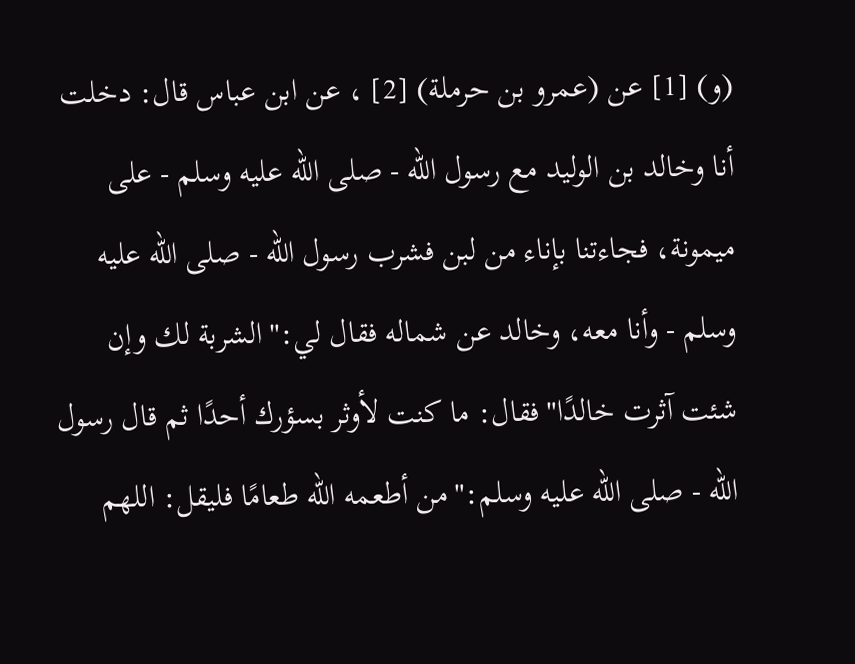(و) [1] عن (عمرو بن حرملة) [2] ، عن ابن عباس قال: دخلت أنا وخالد بن الوليد مع رسول الله - صلى الله عليه وسلم - على ميمونة، فجاءتنا بإناء من لبن فشرب رسول الله - صلى الله عليه وسلم - وأنا معه، وخالد عن شماله فقال لي:"الشربة لك وإن شئت آثرت خالدًا"فقال: ما كنت لأوثر بسؤرك أحدًا ثم قال رسول الله - صلى الله عليه وسلم:"من أطعمه الله طعامًا فليقل: اللهم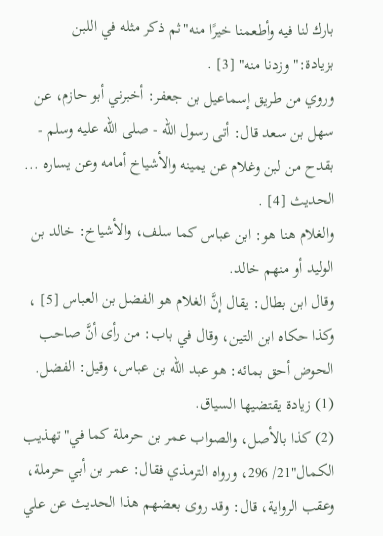بارك لنا فيه وأطعمنا خيرًا منه"ثم ذكر مثله في اللبن بزيادة:"وزدنا منه" [3] .
وروي من طريق إسماعيل بن جعفر: أخبرني أبو حازم، عن سهل بن سعد قال: أتى رسول الله - صلى الله عليه وسلم - بقدح من لبن وغلام عن يمينه والأشياخ أمامه وعن يساره ... الحديث [4] .
والغلام هنا هو: ابن عباس كما سلف، والأشياخ: خالد بن الوليد أو منهم خالد.
وقال ابن بطال: يقال إنَّ الغلام هو الفضل بن العباس [5] ، وكذا حكاه ابن التين، وقال في باب: من رأى أنَّ صاحب الحوض أحق بمائه: هو عبد الله بن عباس، وقيل: الفضل.
(1) زيادة يقتضيها السياق.
(2) كذا بالأصل، والصواب عمر بن حرملة كما في"تهذيب الكمال"21/ 296، ورواه الترمذي فقال: عمر بن أبي حرملة، وعقب الرواية، قال: وقد روى بعضهم هذا الحديث عن علي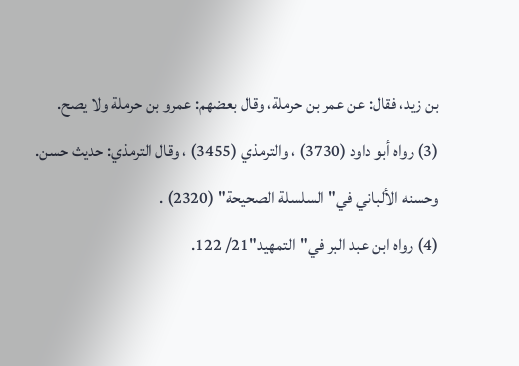بن زيد، فقال: عن عمر بن حرملة، وقال بعضهم: عمرو بن حرملة ولا يصح.
(3) رواه أبو داود (3730) ، والترمذي (3455) ، وقال الترمذي: حديث حسن.
وحسنه الألباني في"السلسلة الصحيحة" (2320) .
(4) رواه ابن عبد البر في"التمهيد"21/ 122.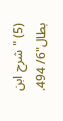(5) "شرح ابن بطال"6/ 494.